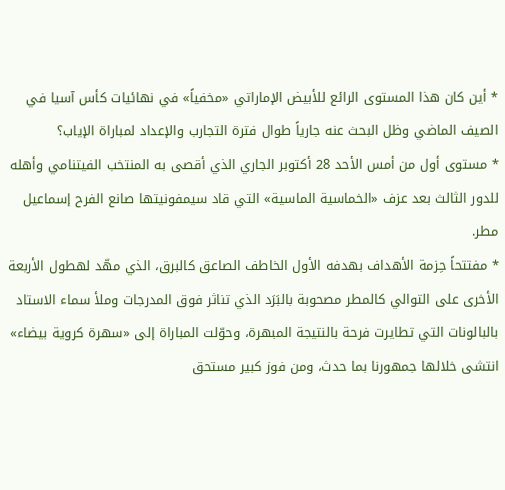* أين كان هذا المستوى الرائع للأبيض الإماراتي «مخفياً» في نهائيات كأس آسيا في الصيف الماضي وظل البحث عنه جارياً طوال فترة التجارب والإعداد لمباراة الإياب؟
* مستوى أول من أمس الأحد 28 أكتوبر الجاري الذي أقصى به المنتخب الفيتنامي وأهله للدور الثالث بعد عزف «الخماسية الماسية» التي قاد سيمفونيتها صانع الفرح إسماعيل مطر.
* مفتتحاً حِزمة الأهداف بهدفه الأول الخاطف الصاعق كالبرق، الذي مهّد لهطول الأربعة الأخرى على التوالي كالمطر مصحوبة بالبَرَد الذي تناثر فوق المدرجات وملأ سماء الاستاد بالبالونات التي تطايرت فرحة بالنتيجة المبهرة، وحوّلت المباراة إلى «سهرة كروية بيضاء» انتشى خلالها جمهورنا بما حدث، ومن فوز كبير مستحق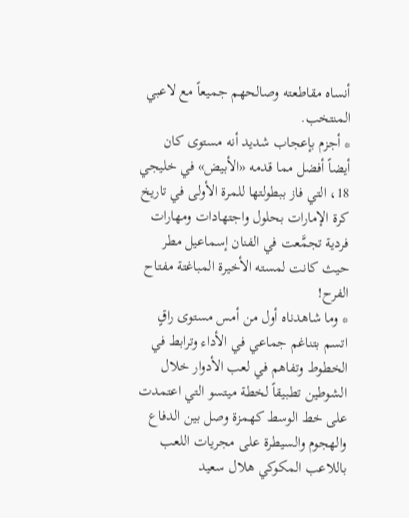أنساه مقاطعته وصالحهم جميعاً مع لاعبي المنتخب.
* أجزم بإعجاب شديد أنه مستوى كان أيضاً أفضل مما قدمه «الأبيض» في خليجي 18، التي فاز ببطولتها للمرة الأولى في تاريخ كرة الإمارات بحلول واجتهادات ومهارات فردية تجمَّعت في الفنان إسماعيل مطر حيث كانت لمسته الأخيرة المباغتة مفتاح الفرح!
* وما شاهدناه أول من أمس مستوى راقٍ اتسم بتناغم جماعي في الأداء وترابط في الخطوط وتفاهم في لعب الأدوار خلال الشوطين تطبيقاً لخطة ميتسو التي اعتمدت على خط الوسط كهمزة وصل بين الدفاع والهجوم والسيطرة على مجريات اللعب باللاعب المكوكي هلال سعيد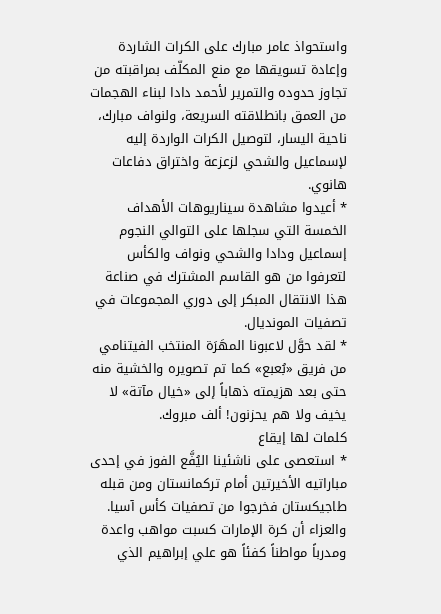واستحواذ عامر مبارك على الكرات الشاردة وإعادة تسويقها مع منع المكلّف بمراقبته من تجاوز حدوده والتمرير لأحمد دادا لبناء الهجمات من العمق بانطلاقته السريعة، ولنواف مبارك، ناحية اليسار، لتوصيل الكرات الواردة إليه لإسماعيل والشحي لزعزعة واختراق دفاعات هانوي.
* أعيدوا مشاهدة سيناريوهات الأهداف الخمسة التي سجلها على التوالي النجوم إسماعيل ودادا والشحي ونواف والكأس لتعرفوا من هو القاسم المشترك في صناعة هذا الانتقال المبكر إلى دوري المجموعات في تصفيات المونديال.
* لقد حوَّل لاعبونا المهَرَة المنتخب الفيتنامي من فريق «بُعبع» كما تم تصويره والخشية منه حتى بعد هزيمته ذهاباً إلى «خيال مآتة» لا يخيف ولا هم يحزنون! ألف مبروك.
كلمات لها إيقاع
* استعصى على ناشئينا اليُفَّع الفوز في إحدى مباراتيه الأخيرتين أمام تركمانستان ومن قبله طاجيكستان فخرجوا من تصفيات كأس آسيا. والعزاء أن كرة الإمارات كسبت مواهب واعدة ومدرباً مواطناً كفئاً هو علي إبراهيم الذي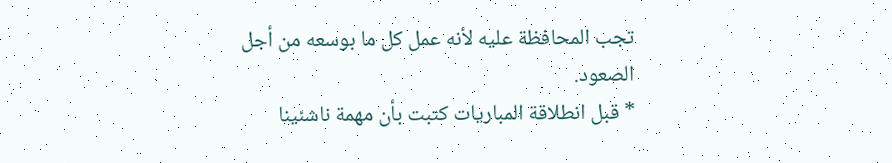تجب المحافظة عليه لأنه عمل كل ما بوسعه من أجل الصعود.
* قبل انطلاقة المباريات كتبت بأن مهمة ناشئينا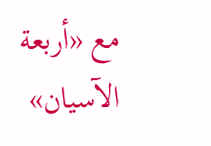مع «أربعة الآسيان»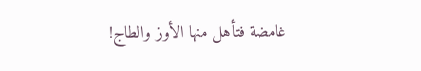غامضة فتأهل منها الأوز والطاج!